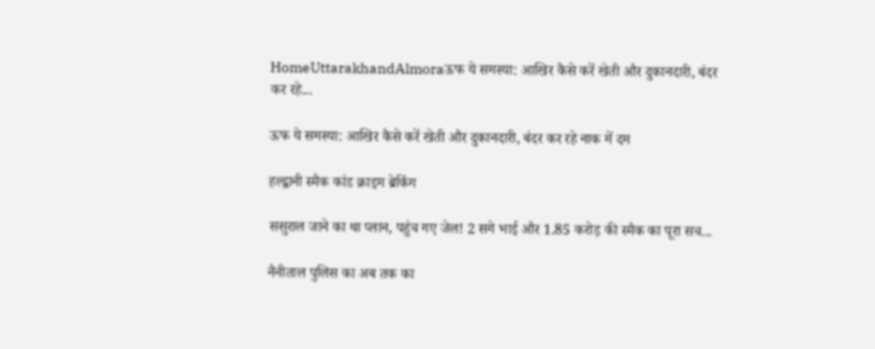HomeUttarakhandAlmoraऊफ ये समस्या: आखिर कैसे करें खेती और दुकानदारी, बंदर कर रहे...

ऊफ ये समस्या: आखिर कैसे करें खेती और दुकानदारी, बंदर कर रहे नाक में दम

हल्द्वानी स्मैक कांड क्राइम ब्रेकिंग

ससुराल जाने का था प्लान, पहुंच गए जेल! 2 सगे भाई और 1.85 करोड़ की स्मैक का पूरा सच...

नैनीताल पुलिस का अब तक का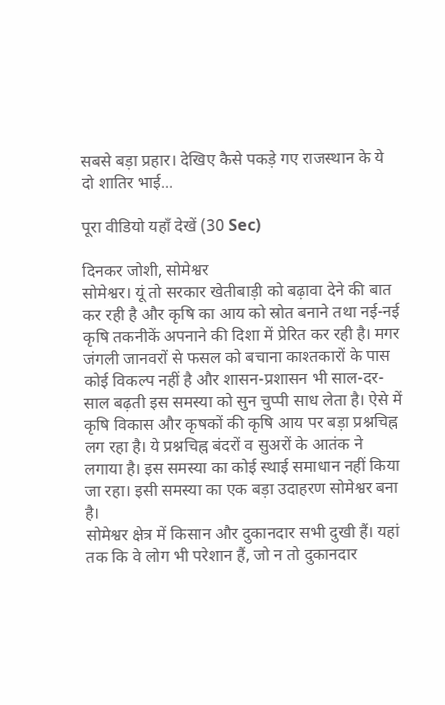सबसे बड़ा प्रहार। देखिए कैसे पकड़े गए राजस्थान के ये दो शातिर भाई...

पूरा वीडियो यहाँ देखें (30 Sec)

दिनकर जोशी, सोमेश्वर
सोमेश्वर। यूं तो सरकार खेतीबाड़ी को बढ़ावा देने की बात कर रही है और कृषि का आय को स्रोत बनाने तथा नई-नई कृषि तकनीकें अपनाने की दिशा में प्रेरित कर रही है। मगर जंगली जानवरों से फसल को बचाना काश्तकारों के पास कोई विकल्प नहीं है और शासन-प्रशासन भी साल-दर-साल बढ़ती इस समस्या को सुन चुप्पी साध लेता है। ऐसे में कृषि विकास और कृषकों की कृषि आय पर बड़ा प्रश्नचिह्न लग रहा है। ये प्रश्नचिह्न बंदरों व सुअरों के आतंक ने लगाया है। इस समस्या का कोई स्थाई समाधान नहीं किया जा रहा। इसी समस्या का एक बड़ा उदाहरण सोमेश्वर बना है।
सोमेश्वर क्षेत्र में किसान और दुकानदार सभी दुखी हैं। यहां तक कि वे लोग भी परेशान हैं, जो न तो दुकानदार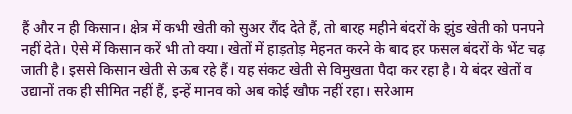हैं और न ही किसान। क्षेत्र में कभी खेती को सुअर रौंद देते हैं, तो बारह महीने बंदरों के झुंड खेती को पनपने नहीं देते। ऐसे में किसान करें भी तो क्या। खेतों में हाड़तोड़ मेहनत करने के बाद हर फसल बंदरों के भेंट चढ़ जाती है। इससे किसान खेती से ऊब रहे हैं। यह संकट खेती से विमुखता पैदा कर रहा है। ये बंदर खेतों व उद्यानों तक ही सीमित नहीं हैं, इन्हें मानव को अब कोई खौफ नहीं रहा। सरेआम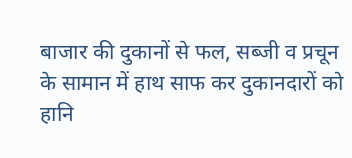बाजार की दुकानों से फल, सब्जी व प्रचून के सामान में हाथ साफ कर दुकानदारों को हानि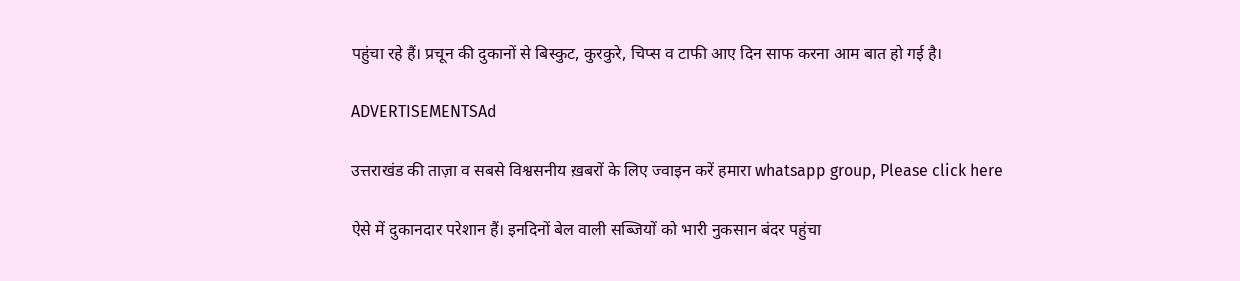पहुंचा रहे हैं। प्रचून की दुकानों से बिस्कुट, कुरकुरे, चिप्स व टाफी आए दिन साफ करना आम बात हो गई है।

ADVERTISEMENTSAd

उत्तराखंड की ताज़ा व सबसे विश्वसनीय ख़बरों के लिए ज्वाइन करें हमारा whatsapp group, Please click here

ऐसे में दुकानदार परेशान हैं। इनदिनों बेल वाली सब्जियों को भारी नुकसान बंदर पहुंचा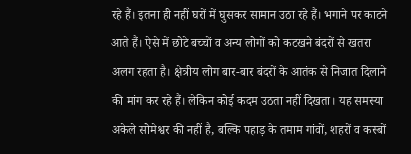रहे हैं। इतना ही नहीं घरों में घुसकर सामान उठा रहे हैं। भगाने पर काटने आते हैं। ऐसे में छोटे बच्चों व अन्य लोगों को कटखने बंदरों से खतरा अलग रहता है। क्षेत्रीय लोग बार-बार बंदरों के आतंक से निजात दिलाने की मांग कर रहे हैं। लेकिन कोई कदम उठता नहीं दिखता। यह समस्या अकेले सोमेश्वर की नहीं है, बल्कि पहाड़ के तमाम गांवों, शहरों व कस्बों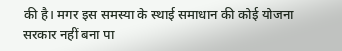की है। मगर इस समस्या के स्थाई समाधान की कोई योजना सरकार नहीं बना पा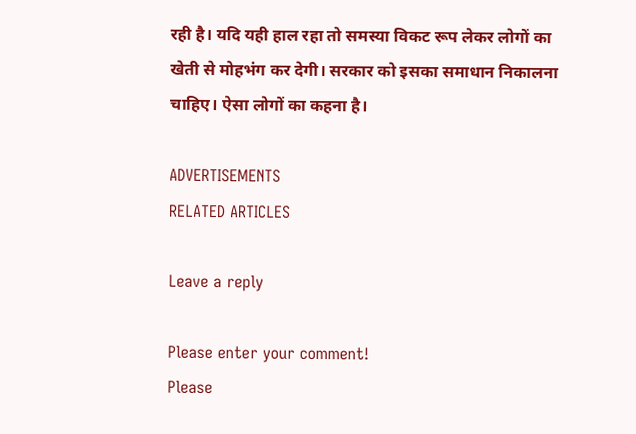रही है। यदि यही हाल रहा तो समस्या विकट रूप लेकर लोगों का खेती से मोहभंग कर देगी। सरकार को इसका समाधान निकालना चाहिए। ऐसा लोगों का कहना है।

ADVERTISEMENTS
RELATED ARTICLES

Leave a reply

Please enter your comment!
Please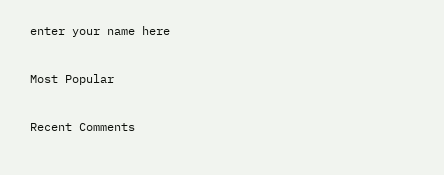enter your name here

Most Popular

Recent Comments